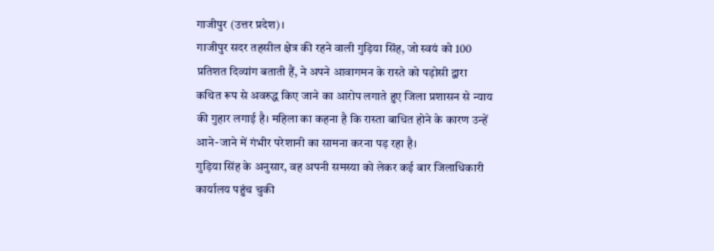गाजीपुर (उत्तर प्रदेश)।
गाजीपुर सदर तहसील क्षेत्र की रहने वाली गुड़िया सिंह, जो स्वयं को 100 प्रतिशत दिव्यांग बताती हैं, ने अपने आवागमन के रास्ते को पड़ोसी द्वारा कथित रूप से अवरुद्ध किए जाने का आरोप लगाते हुए जिला प्रशासन से न्याय की गुहार लगाई है। महिला का कहना है कि रास्ता बाधित होने के कारण उन्हें आने-जाने में गंभीर परेशानी का सामना करना पड़ रहा है।
गुड़िया सिंह के अनुसार, वह अपनी समस्या को लेकर कई बार जिलाधिकारी कार्यालय पहुंच चुकी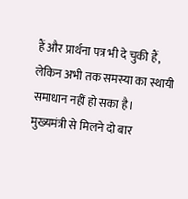हैं और प्रार्थना पत्र भी दे चुकी हैं, लेकिन अभी तक समस्या का स्थायी समाधान नहीं हो सका है।
मुख्यमंत्री से मिलने दो बार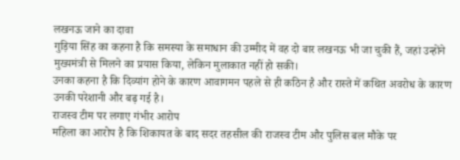लखनऊ जाने का दावा
गुड़िया सिंह का कहना है कि समस्या के समाधान की उम्मीद में वह दो बार लखनऊ भी जा चुकी हैं, जहां उन्होंने मुख्यमंत्री से मिलने का प्रयास किया, लेकिन मुलाकात नहीं हो सकी।
उनका कहना है कि दिव्यांग होने के कारण आवागमन पहले से ही कठिन है और रास्ते में कथित अवरोध के कारण उनकी परेशानी और बढ़ गई है।
राजस्व टीम पर लगाए गंभीर आरोप
महिला का आरोप है कि शिकायत के बाद सदर तहसील की राजस्व टीम और पुलिस बल मौके पर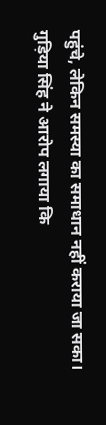पहुंचे, लेकिन समस्या का समाधान नहीं कराया जा सका।
गुड़िया सिंह ने आरोप लगाया कि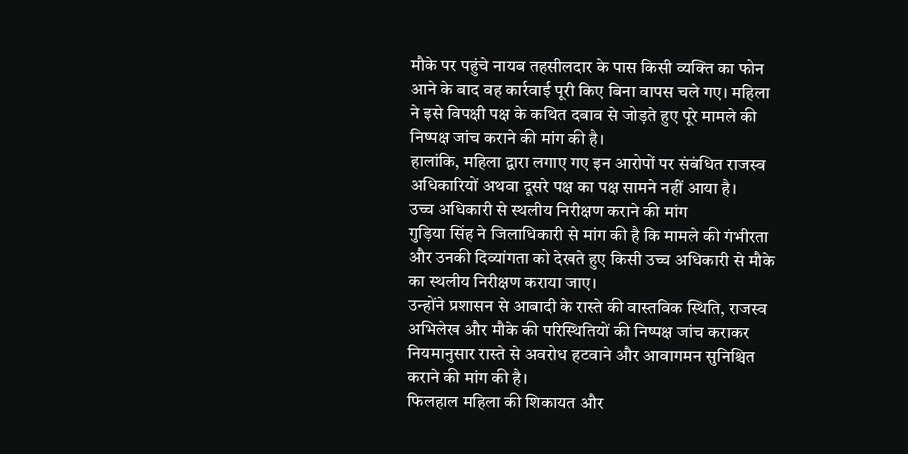मौके पर पहुंचे नायब तहसीलदार के पास किसी व्यक्ति का फोन आने के बाद वह कार्रवाई पूरी किए बिना वापस चले गए। महिला ने इसे विपक्षी पक्ष के कथित दबाव से जोड़ते हुए पूरे मामले की निष्पक्ष जांच कराने की मांग की है।
हालांकि, महिला द्वारा लगाए गए इन आरोपों पर संबंधित राजस्व अधिकारियों अथवा दूसरे पक्ष का पक्ष सामने नहीं आया है।
उच्च अधिकारी से स्थलीय निरीक्षण कराने की मांग
गुड़िया सिंह ने जिलाधिकारी से मांग की है कि मामले की गंभीरता और उनकी दिव्यांगता को देखते हुए किसी उच्च अधिकारी से मौके का स्थलीय निरीक्षण कराया जाए।
उन्होंने प्रशासन से आबादी के रास्ते की वास्तविक स्थिति, राजस्व अभिलेख और मौके की परिस्थितियों की निष्पक्ष जांच कराकर नियमानुसार रास्ते से अवरोध हटवाने और आवागमन सुनिश्चित कराने की मांग की है।
फिलहाल महिला की शिकायत और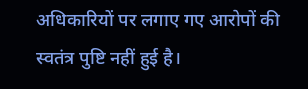अधिकारियों पर लगाए गए आरोपों की स्वतंत्र पुष्टि नहीं हुई है।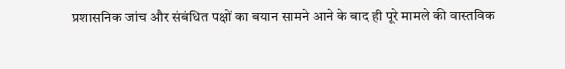प्रशासनिक जांच और संबंधित पक्षों का बयान सामने आने के बाद ही पूरे मामले की वास्तविक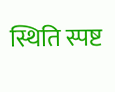स्थिति स्पष्ट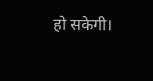हो सकेगी।